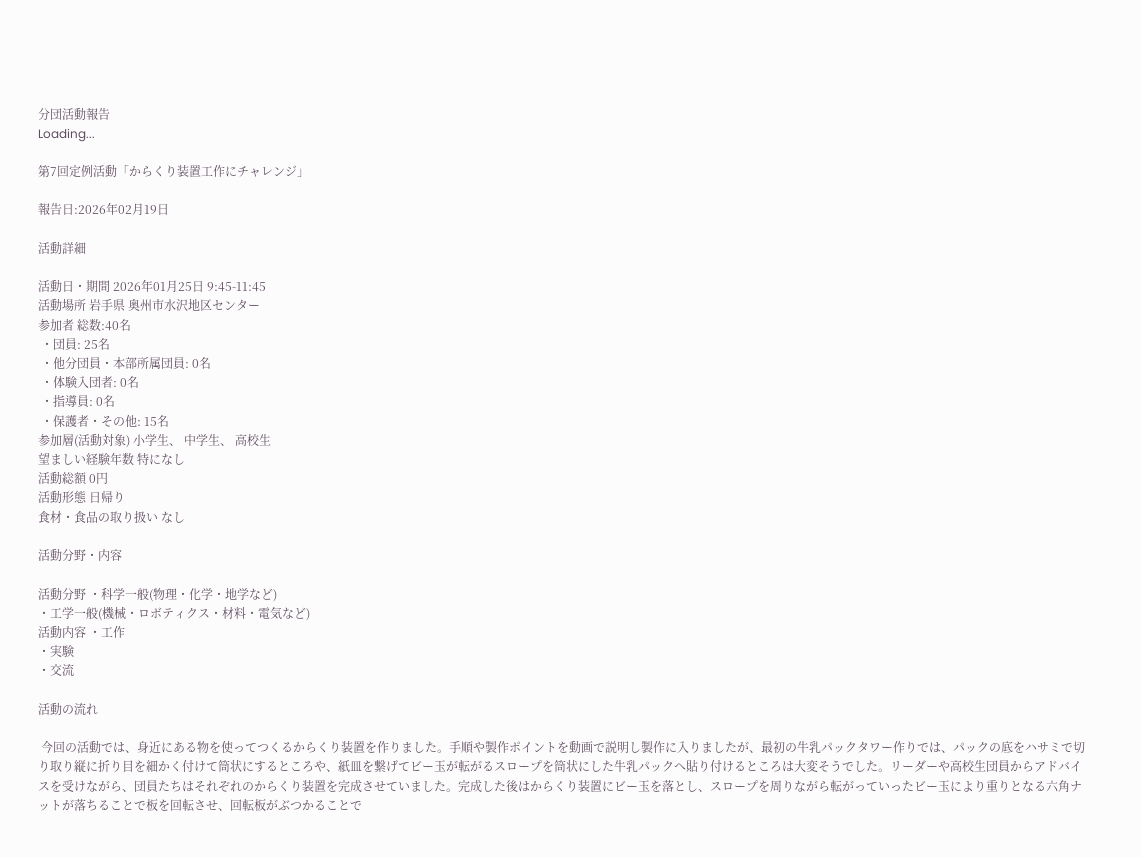分団活動報告
Loading...

第7回定例活動「からくり装置工作にチャレンジ」

報告日:2026年02月19日

活動詳細

活動日・期間 2026年01月25日 9:45-11:45
活動場所 岩手県 奥州市水沢地区センター
参加者 総数:40名
 ・団員: 25名
 ・他分団員・本部所属団員: 0名
 ・体験入団者: 0名
 ・指導員: 0名
 ・保護者・その他: 15名
参加層(活動対象) 小学生、 中学生、 高校生
望ましい経験年数 特になし
活動総額 0円
活動形態 日帰り
食材・食品の取り扱い なし

活動分野・内容

活動分野 ・科学一般(物理・化学・地学など)
・工学一般(機械・ロボティクス・材料・電気など)
活動内容 ・工作
・実験
・交流

活動の流れ

 今回の活動では、身近にある物を使ってつくるからくり装置を作りました。手順や製作ポイントを動画で説明し製作に入りましたが、最初の牛乳パックタワー作りでは、パックの底をハサミで切り取り縦に折り目を細かく付けて筒状にするところや、紙皿を繋げてビー玉が転がるスロープを筒状にした牛乳パックへ貼り付けるところは大変そうでした。リーダーや高校生団員からアドバイスを受けながら、団員たちはそれぞれのからくり装置を完成させていました。完成した後はからくり装置にビー玉を落とし、スロープを周りながら転がっていったビー玉により重りとなる六角ナットが落ちることで板を回転させ、回転板がぶつかることで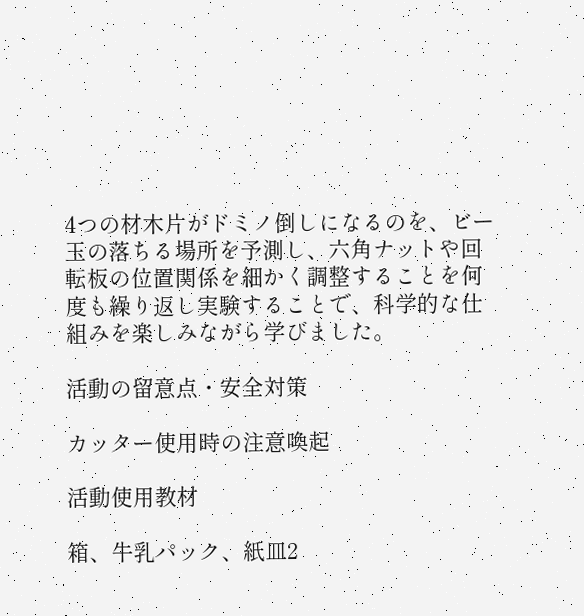4つの材木片がドミノ倒しになるのを、ビー玉の落ちる場所を予測し、六角ナットや回転板の位置関係を細かく調整することを何度も繰り返し実験することで、科学的な仕組みを楽しみながら学びました。

活動の留意点・安全対策

カッター使用時の注意喚起

活動使用教材

箱、牛乳パック、紙皿2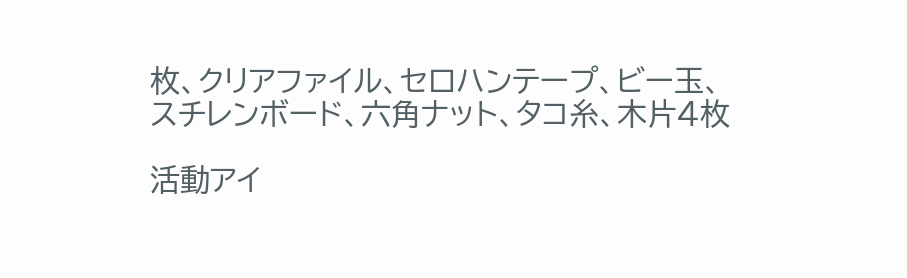枚、クリアファイル、セロハンテープ、ビー玉、スチレンボード、六角ナット、タコ糸、木片4枚

活動アイ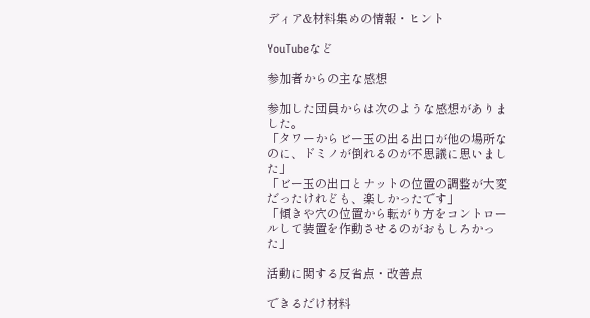ディア&材料集めの情報・ヒント

YouTubeなど

参加者からの主な感想

参加した団員からは次のような感想がありました。
「タワーからビー玉の出る出口が他の場所なのに、ドミノが倒れるのが不思議に思いました」
「ビー玉の出口とナットの位置の調整が大変だったけれども、楽しかったです」
「傾きや穴の位置から転がり方をコントロールして装置を作動させるのがおもしろかった」

活動に関する反省点・改善点

できるだけ材料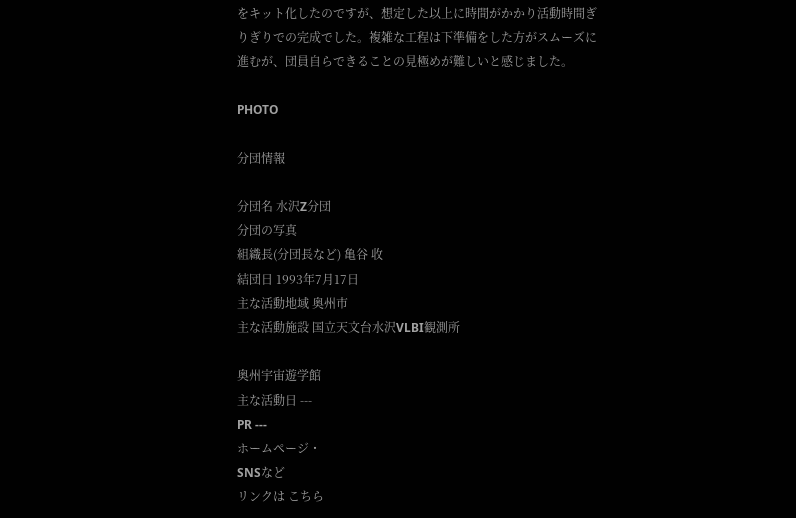をキット化したのですが、想定した以上に時間がかかり活動時間ぎりぎりでの完成でした。複雑な工程は下準備をした方がスムーズに進むが、団員自らできることの見極めが難しいと感じました。

PHOTO

分団情報

分団名 水沢Z分団
分団の写真
組織長(分団長など) 亀谷 收
結団日 1993年7月17日
主な活動地域 奥州市
主な活動施設 国立天文台水沢VLBI観測所

奥州宇宙遊学館
主な活動日 ---
PR ---
ホームページ・
SNSなど
リンクは こちら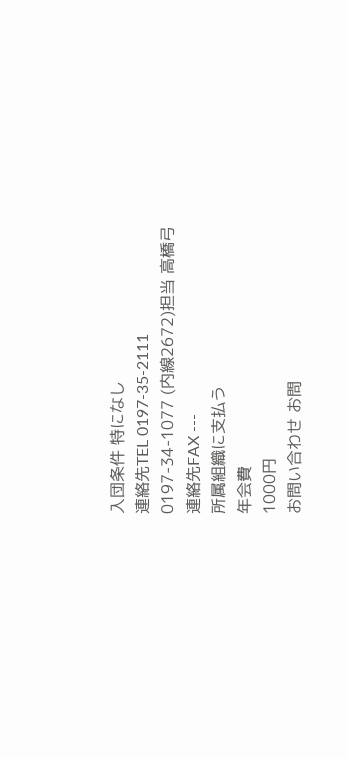入団条件 特になし
連絡先TEL 0197-35-2111
0197-34-1077 (内線2672)担当 高橋弓
連絡先FAX ---
所属組織に支払う
年会費
1000円
お問い合わせ お問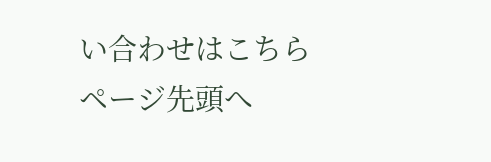い合わせはこちら
ページ先頭へ